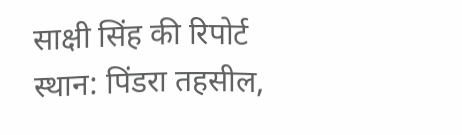साक्षी सिंह की रिपोर्ट स्थान: पिंडरा तहसील,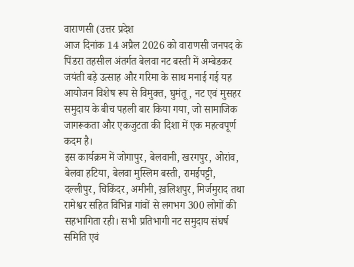वाराणसी (उत्तर प्रदेश
आज दिनांक 14 अप्रैल 2026 को वाराणसी जनपद के पिंडरा तहसील अंतर्गत बेलवा नट बस्ती में अम्बेडकर जयंती बड़े उत्साह और गरिमा के साथ मनाई गई यह आयोजन विशेष रूप से विमुक्त, घुमंतू, नट एवं मुसहर समुदाय के बीच पहली बार किया गया, जो सामाजिक जागरूकता और एकजुटता की दिशा में एक महत्वपूर्ण कदम है।
इस कार्यक्रम में जोगापुर, बेलवानी, खरगपुर, ओरांव, बेलवा हटिया, बेलवा मुस्लिम बस्ती, रामईपट्टी, दल्लीपुर, चिकिंदर, अमीनी, ख़लिशपुर, मिर्जमुराद तथा रामेश्वर सहित विभिन्न गांवों से लगभग 300 लोगों की सहभागिता रही। सभी प्रतिभागी नट समुदाय संघर्ष समिति एवं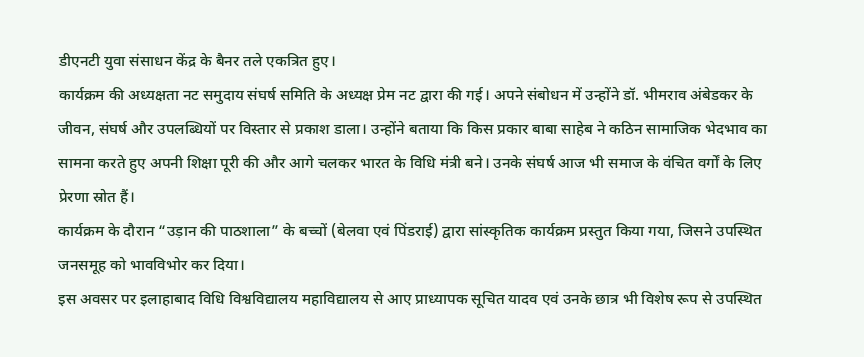डीएनटी युवा संसाधन केंद्र के बैनर तले एकत्रित हुए।
कार्यक्रम की अध्यक्षता नट समुदाय संघर्ष समिति के अध्यक्ष प्रेम नट द्वारा की गई। अपने संबोधन में उन्होंने डॉ. भीमराव अंबेडकर के जीवन, संघर्ष और उपलब्धियों पर विस्तार से प्रकाश डाला। उन्होंने बताया कि किस प्रकार बाबा साहेब ने कठिन सामाजिक भेदभाव का सामना करते हुए अपनी शिक्षा पूरी की और आगे चलकर भारत के विधि मंत्री बने। उनके संघर्ष आज भी समाज के वंचित वर्गों के लिए प्रेरणा स्रोत हैं।
कार्यक्रम के दौरान “उड़ान की पाठशाला” के बच्चों (बेलवा एवं पिंडराई) द्वारा सांस्कृतिक कार्यक्रम प्रस्तुत किया गया, जिसने उपस्थित जनसमूह को भावविभोर कर दिया।
इस अवसर पर इलाहाबाद विधि विश्वविद्यालय महाविद्यालय से आए प्राध्यापक सूचित यादव एवं उनके छात्र भी विशेष रूप से उपस्थित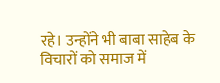रहे। उन्होंने भी बाबा साहेब के विचारों को समाज में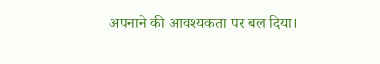अपनाने की आवश्यकता पर बल दिया।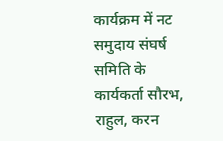कार्यक्रम में नट समुदाय संघर्ष समिति के कार्यकर्ता सौरभ, राहुल, करन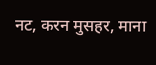नट, करन मुसहर, माना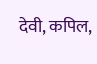देवी, कपिल,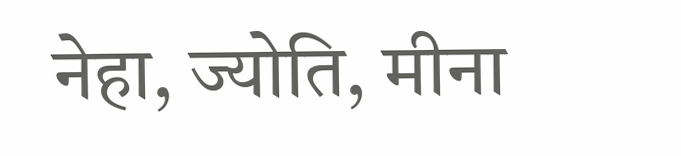नेहा, ज्योति, मीना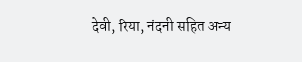देवी, रिया, नंदनी सहित अन्य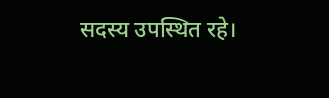सदस्य उपस्थित रहे।